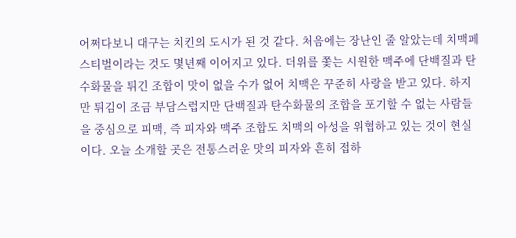어쩌다보니 대구는 치킨의 도시가 된 것 같다. 처음에는 장난인 줄 알았는데 치맥페스티벌이라는 것도 몇년째 이어지고 있다. 더위를 쫓는 시원한 맥주에 단백질과 탄수화물을 튀긴 조합이 맛이 없을 수가 없어 치맥은 꾸준히 사랑을 받고 있다. 하지만 튀김이 조금 부담스럽지만 단백질과 탄수화물의 조합을 포기할 수 없는 사람들을 중심으로 피맥, 즉 피자와 맥주 조합도 치맥의 아성을 위협하고 있는 것이 현실이다. 오늘 소개할 곳은 전통스러운 맛의 피자와 흔히 접하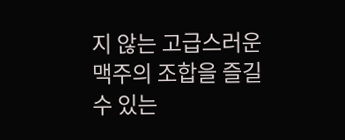지 않는 고급스러운 맥주의 조합을 즐길 수 있는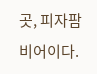곳, 피자팜비어이다.